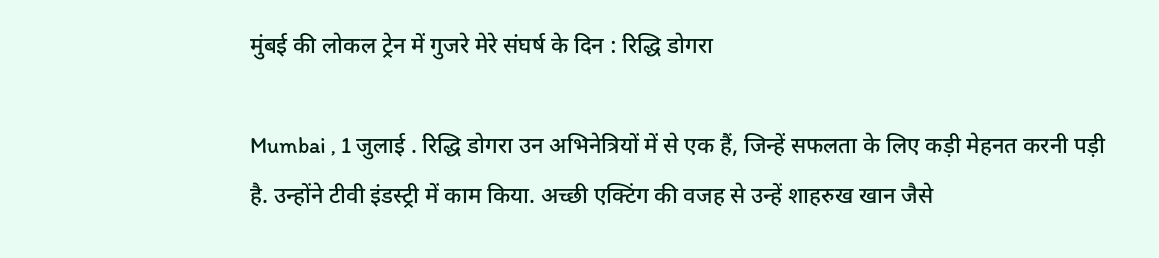मुंबई की लोकल ट्रेन में गुजरे मेरे संघर्ष के दिन : रिद्धि डोगरा

Mumbai , 1 जुलाई . रिद्धि डोगरा उन अभिनेत्रियों में से एक हैं, जिन्हें सफलता के लिए कड़ी मेहनत करनी पड़ी है. उन्होंने टीवी इंडस्ट्री में काम किया. अच्छी एक्टिंग की वजह से उन्हें शाहरुख खान जैसे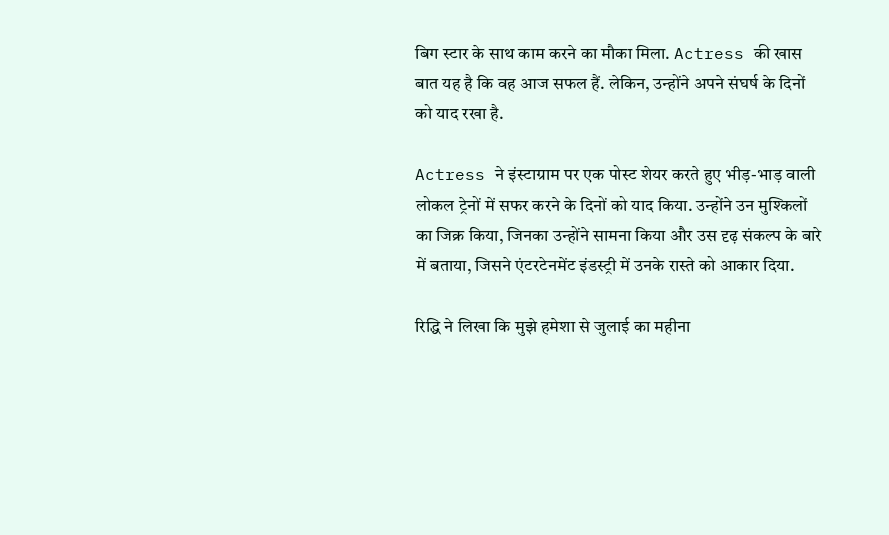बिग स्टार के साथ काम करने का मौका मिला. Actress की खास बात यह है कि वह आज सफल हैं. लेकिन, उन्होंने अपने संघर्ष के दिनों को याद रखा है.

Actress ने इंस्टाग्राम पर एक पोस्ट शेयर करते हुए भीड़-भाड़ वाली लोकल ट्रेनों में सफर करने के दिनों को याद किया. उन्होंने उन मुश्किलों का जिक्र किया, जिनका उन्होंने सामना किया और उस दृढ़ संकल्प के बारे में बताया, जिसने एंटरटेनमेंट इंडस्ट्री में उनके रास्ते को आकार दिया.

रिद्धि ने लिखा कि मुझे हमेशा से जुलाई का महीना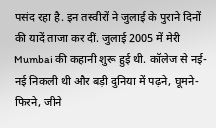पसंद रहा है. इन तस्वीरों ने जुलाई के पुराने दिनों की यादें ताजा कर दीं. जुलाई 2005 में मेरी Mumbai की कहानी शुरू हुई थी. कॉलेज से नई-नई निकली थी और बड़ी दुनिया में पढ़ने, घूमने-फिरने, जीने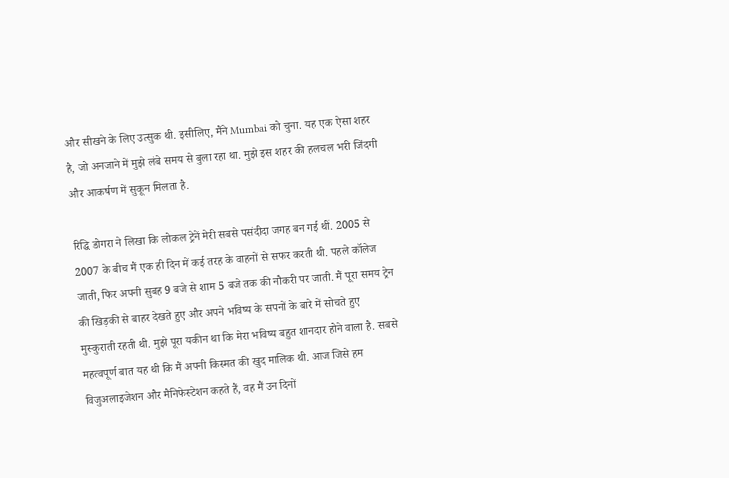और सीखने के लिए उत्सुक थी. इसीलिए, मैंने Mumbai को चुना. यह एक ऐसा शहर है, जो अनजाने में मुझे लंबे समय से बुला रहा था. मुझे इस शहर की हलचल भरी जिंदगी और आकर्षण में सुकून मिलता है.

रिद्धि डोगरा ने लिखा कि लोकल ट्रेनें मेरी सबसे पसंदीदा जगह बन गई थीं. 2005 से 2007 के बीच मैं एक ही दिन में कई तरह के वाहनों से सफर करती थी. पहले कॉलेज जाती, फिर अपनी सुबह 9 बजे से शाम 5 बजे तक की नौकरी पर जाती. मैं पूरा समय ट्रेन की खिड़की से बाहर देखते हुए और अपने भविष्य के सपनों के बारे में सोचते हुए मुस्कुराती रहती थी. मुझे पूरा यकीन था कि मेरा भविष्य बहुत शानदार होने वाला है. सबसे महत्वपूर्ण बात यह थी कि मैं अपनी किस्मत की खुद मालिक थी. आज जिसे हम विजुअलाइजेशन और मैनिफेस्टेशन कहते हैं, वह मैं उन दिनों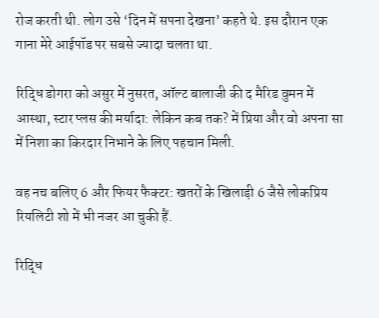रोज करती थी. लोग उसे ‘दिन में सपना देखना’ कहते थे. इस दौरान एक गाना मेरे आईपॉड पर सबसे ज्यादा चलता था.

रिद्धि डोगरा को असुर में नुसरत, ऑल्ट बालाजी की द मैरिड वुमन में आस्था, स्टार प्लस की मर्यादा: लेकिन कब तक? में प्रिया और वो अपना सा में निशा का किरदार निभाने के लिए पहचान मिली.

वह नच बलिए 6 और फियर फैक्टर: खतरों के खिलाड़ी 6 जैसे लोकप्रिय रियलिटी शो में भी नजर आ चुकी हैं.

रिद्धि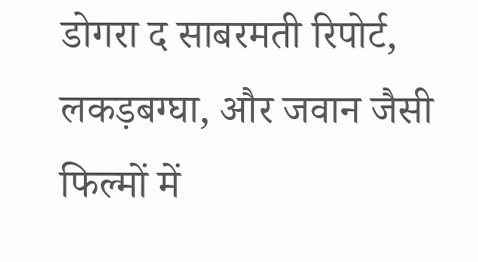डोगरा द साबरमती रिपोर्ट, लकड़बग्घा, और जवान जैसी फिल्मों में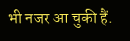भी नजर आ चुकी हैं.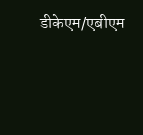डीकेएम/एबीएम